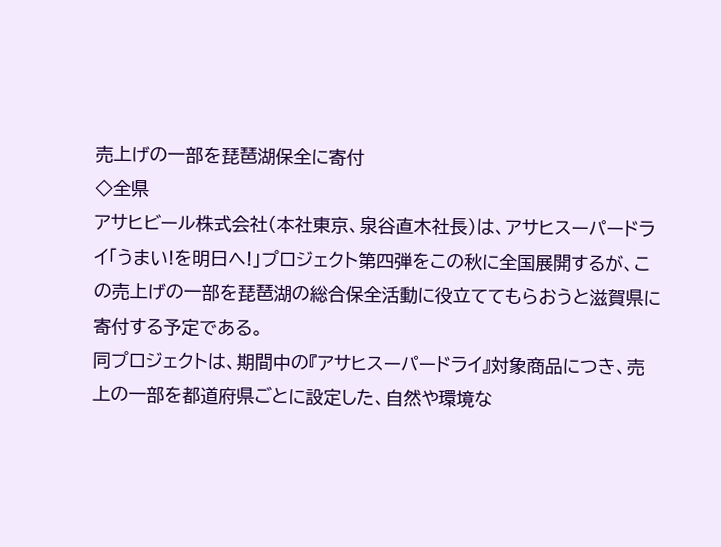売上げの一部を琵琶湖保全に寄付
◇全県
アサヒビール株式会社(本社東京、泉谷直木社長)は、アサヒスーパードライ「うまい!を明日へ!」プロジェクト第四弾をこの秋に全国展開するが、この売上げの一部を琵琶湖の総合保全活動に役立ててもらおうと滋賀県に寄付する予定である。
同プロジェクトは、期間中の『アサヒスーパードライ』対象商品につき、売上の一部を都道府県ごとに設定した、自然や環境な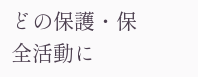どの保護・保全活動に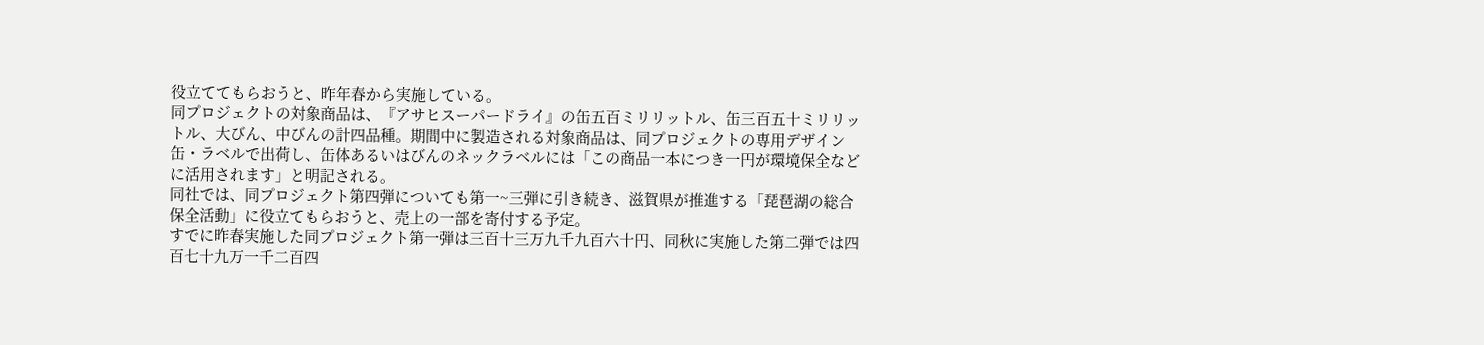役立ててもらおうと、昨年春から実施している。
同プロジェクトの対象商品は、『アサヒスーパードライ』の缶五百ミリリットル、缶三百五十ミリリットル、大びん、中びんの計四品種。期間中に製造される対象商品は、同プロジェクトの専用デザイン缶・ラベルで出荷し、缶体あるいはびんのネックラベルには「この商品一本につき一円が環境保全などに活用されます」と明記される。
同社では、同プロジェクト第四弾についても第一~三弾に引き続き、滋賀県が推進する「琵琶湖の総合保全活動」に役立てもらおうと、売上の一部を寄付する予定。
すでに昨春実施した同プロジェクト第一弾は三百十三万九千九百六十円、同秋に実施した第二弾では四百七十九万一千二百四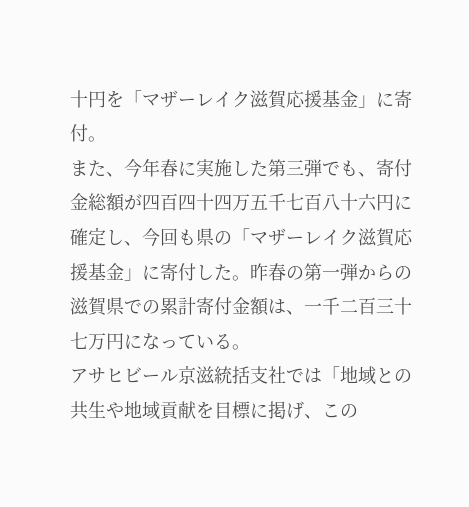十円を「マザーレイク滋賀応援基金」に寄付。
また、今年春に実施した第三弾でも、寄付金総額が四百四十四万五千七百八十六円に確定し、今回も県の「マザーレイク滋賀応援基金」に寄付した。昨春の第一弾からの滋賀県での累計寄付金額は、一千二百三十七万円になっている。
アサヒビール京滋統括支社では「地域との共生や地域貢献を目標に掲げ、この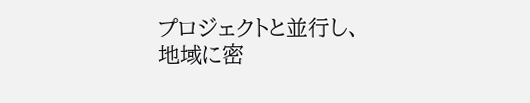プロジェクトと並行し、地域に密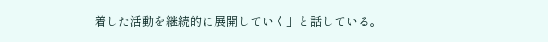着した活動を継続的に展開していく」と話している。